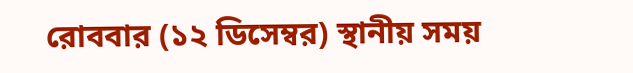রোববার (১২ ডিসেম্বর) স্থানীয় সময়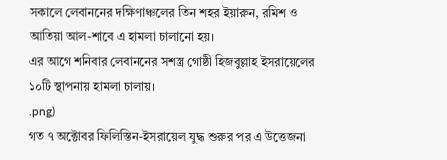সকালে লেবাননের দক্ষিণাঞ্চলের তিন শহর ইয়ারুন, রমিশ ও আতিয়া আল-শাবে এ হামলা চালানো হয়।
এর আগে শনিবার লেবাননের সশস্ত্র গোষ্ঠী হিজবুল্লাহ ইসরায়েলের ১০টি স্থাপনায় হামলা চালায়।
.png)
গত ৭ অক্টোবর ফিলিস্তিন-ইসরায়েল যুদ্ধ শুরুর পর এ উত্তেজনা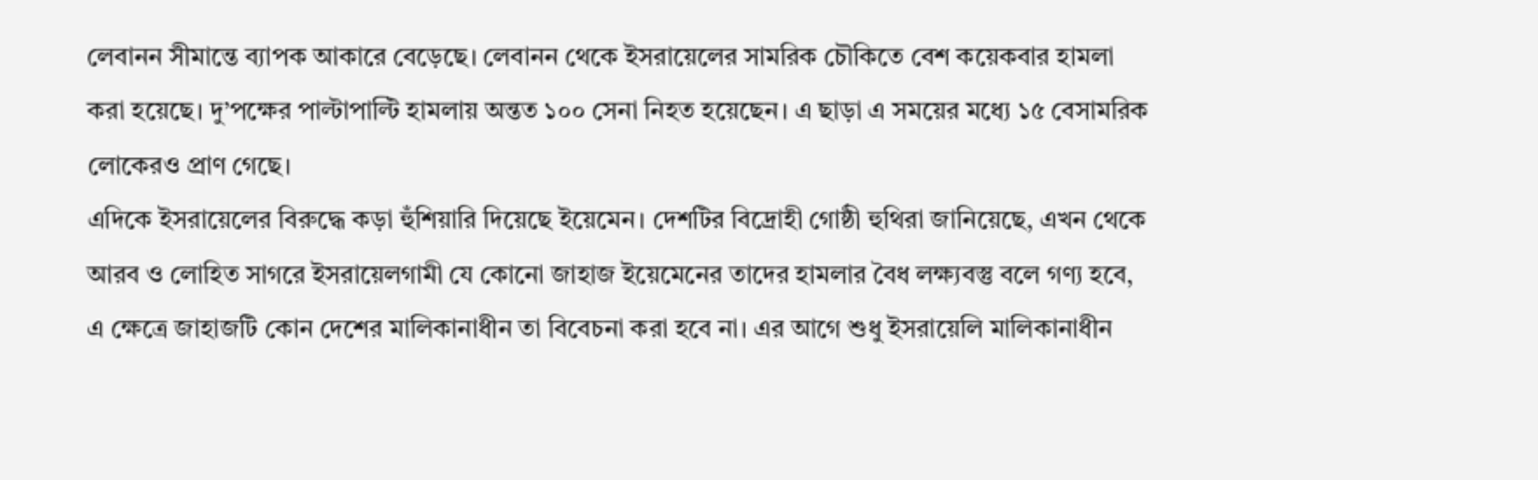লেবানন সীমান্তে ব্যাপক আকারে বেড়েছে। লেবানন থেকে ইসরায়েলের সামরিক চৌকিতে বেশ কয়েকবার হামলা করা হয়েছে। দু’পক্ষের পাল্টাপাল্টি হামলায় অন্তত ১০০ সেনা নিহত হয়েছেন। এ ছাড়া এ সময়ের মধ্যে ১৫ বেসামরিক লোকেরও প্রাণ গেছে।
এদিকে ইসরায়েলের বিরুদ্ধে কড়া হুঁশিয়ারি দিয়েছে ইয়েমেন। দেশটির বিদ্রোহী গোষ্ঠী হুথিরা জানিয়েছে, এখন থেকে আরব ও লোহিত সাগরে ইসরায়েলগামী যে কোনো জাহাজ ইয়েমেনের তাদের হামলার বৈধ লক্ষ্যবস্তু বলে গণ্য হবে, এ ক্ষেত্রে জাহাজটি কোন দেশের মালিকানাধীন তা বিবেচনা করা হবে না। এর আগে শুধু ইসরায়েলি মালিকানাধীন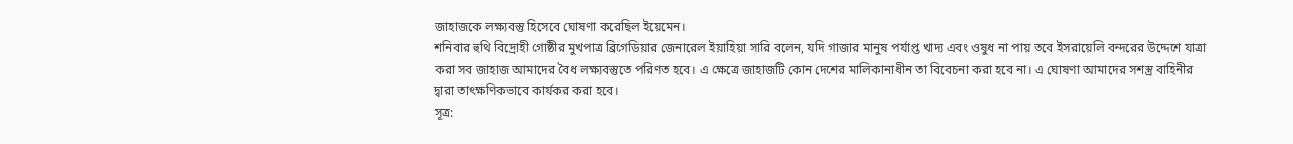জাহাজকে লক্ষ্যবস্তু হিসেবে ঘোষণা করেছিল ইয়েমেন।
শনিবার হুথি বিদ্রোহী গোষ্ঠীর মুখপাত্র ব্রিগেডিয়ার জেনারেল ইয়াহিয়া সারি বলেন, যদি গাজার মানুষ পর্যাপ্ত খাদ্য এবং ওষুধ না পায় তবে ইসরায়েলি বন্দরের উদ্দেশে যাত্রা করা সব জাহাজ আমাদের বৈধ লক্ষ্যবস্তুতে পরিণত হবে। এ ক্ষেত্রে জাহাজটি কোন দেশের মালিকানাধীন তা বিবেচনা করা হবে না। এ ঘোষণা আমাদের সশস্ত্র বাহিনীর দ্বারা তাৎক্ষণিকভাবে কার্যকর করা হবে।
সূত্র: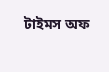টাইমস অফ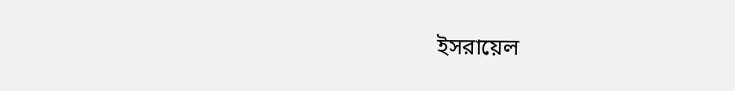ইসরায়েল